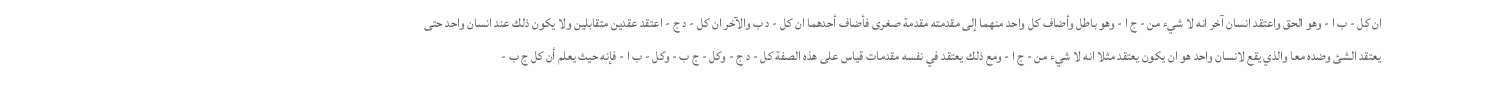ان كل - ب ا - وهو الحق واعتقد انسان آخر انه لا شيء من - ج ا - وهو باطل وأضاف كل واحد منهما إلى مقدمته مقدمة صغرى فأضاف أحدهما ان كل - د ب والآخر ان كل - د ج - اعتقد عقدين متقابلين ولا يكون ذلك عند انسان واحد حتى يعتقد الشئ وضده معا والذي يقع لانسان واحد هو ان يكون يعتقد مثلا انه لا شيء من - ج ا - ومع ذلك يعتقد في نفسه مقدمات قياس على هذه الصفة كل - د ج - وكل - ج ب - وكل - ب ا - فإنه حيث يعلم أن كل ج ب -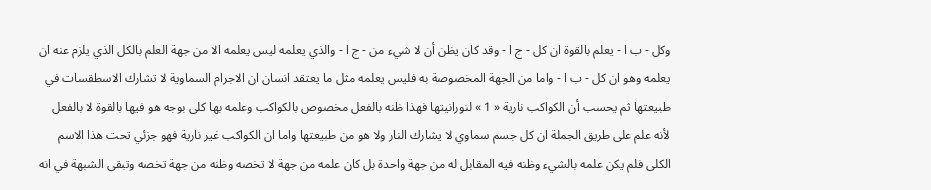وكل - ب ا - يعلم بالقوة ان كل - ج ا - وقد كان يظن أن لا شيء من - ج ا - والذي يعلمه ليس يعلمه الا من جهة العلم بالكل الذي يلزم عنه ان يعلمه وهو ان كل - ب ا - واما من الجهة المخصوصة به فليس يعلمه مثل ما يعتقد انسان ان الاجرام السماوية لا تشارك الاسطقسات في طبيعتها ثم يحسب أن الكواكب نارية « 1 » لنورانيتها فهذا ظنه بالفعل مخصوص بالكواكب وعلمه بها كلى بوجه هو فيها بالقوة لا بالفعل لأنه علم على طريق الجملة ان كل جسم سماوي لا يشارك النار ولا هو من طبيعتها واما ان الكواكب غير نارية فهو جزئي تحت هذا الاسم الكلى فلم يكن علمه بالشيء وظنه فيه المقابل له من جهة واحدة بل كان علمه من جهة لا تخصه وظنه من جهة تخصه وتبقى الشبهة في انه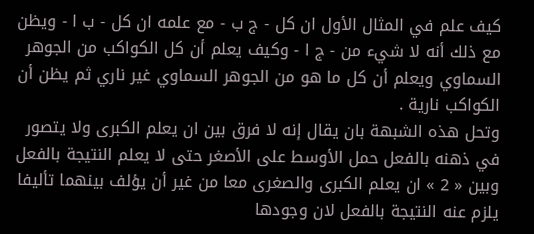كيف علم في المثال الأول ان كل - ج ب - مع علمه ان كل - ب ا - ويظن مع ذلك أنه لا شيء من - ج ا - وكيف يعلم أن كل الكواكب من الجوهر السماوي ويعلم أن كل ما هو من الجوهر السماوي غير ناري ثم يظن أن الكواكب نارية .
وتحل هذه الشبهة بان يقال إنه لا فرق بين ان يعلم الكبرى ولا يتصور في ذهنه بالفعل حمل الأوسط على الأصغر حتى لا يعلم النتيجة بالفعل وبين « 2 » ان يعلم الكبرى والصغرى معا من غير أن يؤلف بينهما تأليفا يلزم عنه النتيجة بالفعل لان وجودها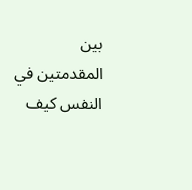بين المقدمتين في النفس كيف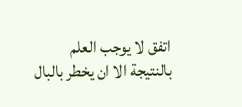اتفق لا يوجب العلم بالنتيجة الا ان يخطر بالبال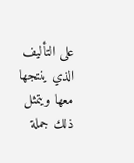على التأليف الذي ينتجها معها ويتمثل ذلك جملة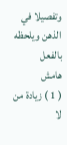وتفصيلا في الذهن ويلحظه بالفعل
هامش
( 1 ) زيادة من لا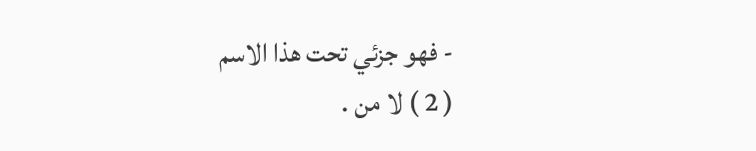- فهو جزئي تحت هذا الاسم
( 2 ) لا من .